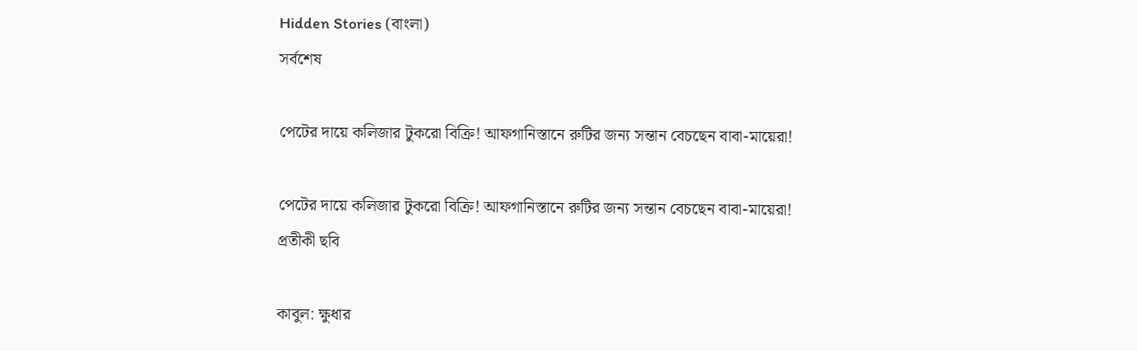Hidden Stories (বাংলা)
সর্বশেষ

পেটের দায়ে কলিজার টুকরো বিক্রি! আফগানিস্তানে রুটির জন্য সন্তান বেচছেন বাবা-মায়েরা!

পেটের দায়ে কলিজার টুকরো বিক্রি! আফগানিস্তানে রুটির জন্য সন্তান বেচছেন বাবা-মায়েরা!
প্রতীকী ছবি

কাবুল: ক্ষুধার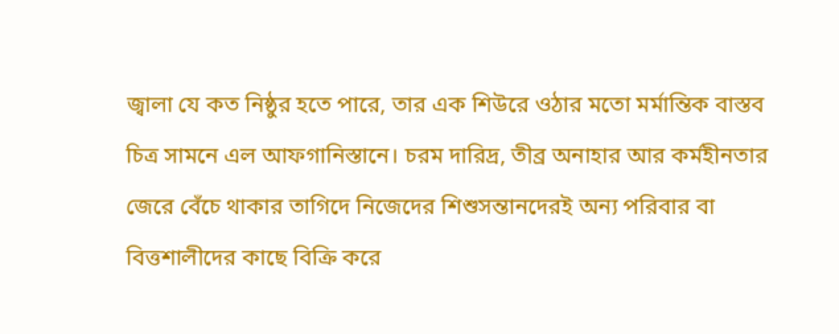জ্বালা যে কত নিষ্ঠুর হতে পারে, তার এক শিউরে ওঠার মতো মর্মান্তিক বাস্তব চিত্র সামনে এল আফগানিস্তানে। চরম দারিদ্র, তীব্র অনাহার আর কর্মহীনতার জেরে বেঁচে থাকার তাগিদে নিজেদের শিশুসন্তানদেরই অন্য পরিবার বা বিত্তশালীদের কাছে বিক্রি করে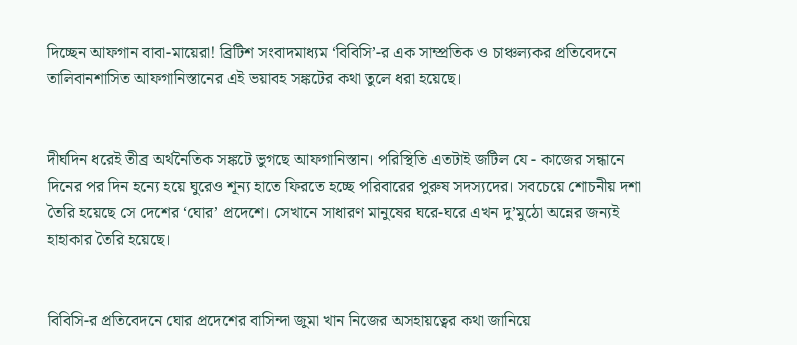দিচ্ছেন আফগান বাবা-মায়েরা! ব্রিটিশ সংবাদমাধ্যম ‘বিবিসি’-র এক সাম্প্রতিক ও চাঞ্চল্যকর প্রতিবেদনে তালিবানশাসিত আফগানিস্তানের এই ভয়াবহ সঙ্কটের কথা তুলে ধরা হয়েছে।


দীর্ঘদিন ধরেই তীব্র অর্থনৈতিক সঙ্কটে ভুগছে আফগানিস্তান। পরিস্থিতি এতটাই জটিল যে - কাজের সন্ধানে দিনের পর দিন হন্যে হয়ে ঘুরেও শূন্য হাতে ফিরতে হচ্ছে পরিবারের পুরুষ সদস্যদের। সবচেয়ে শোচনীয় দশা তৈরি হয়েছে সে দেশের ‘ঘোর’ প্রদেশে। সেখানে সাধারণ মানুষের ঘরে-ঘরে এখন দু’মুঠো অন্নের জন্যই হাহাকার তৈরি হয়েছে।


বিবিসি-র প্রতিবেদনে ঘোর প্রদেশের বাসিন্দা জুমা খান নিজের অসহায়ত্বের কথা জানিয়ে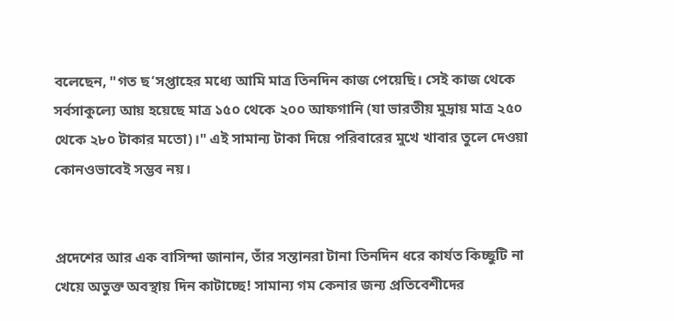বলেছেন, "গত ছ’সপ্তাহের মধ্যে আমি মাত্র তিনদিন কাজ পেয়েছি। সেই কাজ থেকে সর্বসাকুল্যে আয় হয়েছে মাত্র ১৫০ থেকে ২০০ আফগানি (যা ভারতীয় মুদ্রায় মাত্র ২৫০ থেকে ২৮০ টাকার মতো)।" এই সামান্য টাকা দিয়ে পরিবারের মুখে খাবার তুলে দেওয়া কোনওভাবেই সম্ভব নয়।


প্রদেশের আর এক বাসিন্দা জানান, তাঁর সন্তানরা টানা তিনদিন ধরে কার্যত কিচ্ছুটি না খেয়ে অভুক্ত অবস্থায় দিন কাটাচ্ছে! সামান্য গম কেনার জন্য প্রতিবেশীদের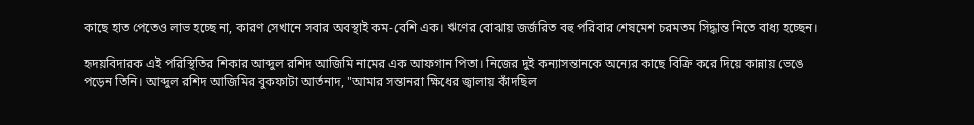কাছে হাত পেতেও লাভ হচ্ছে না, কারণ সেখানে সবার অবস্থাই কম-বেশি এক। ঋণের বোঝায় জর্জরিত বহু পরিবার শেষমেশ চরমতম সিদ্ধান্ত নিতে বাধ্য হচ্ছেন।

হৃদয়বিদারক এই পরিস্থিতির শিকার আব্দুল রশিদ আজিমি নামের এক আফগান পিতা। নিজের দুই কন্যাসন্তানকে অন্যের কাছে বিক্রি করে দিয়ে কান্নায় ভেঙে পড়েন তিনি। আব্দুল রশিদ আজিমির বুকফাটা আর্তনাদ, "আমার সন্তানরা ক্ষিধের জ্বালায় কাঁদছিল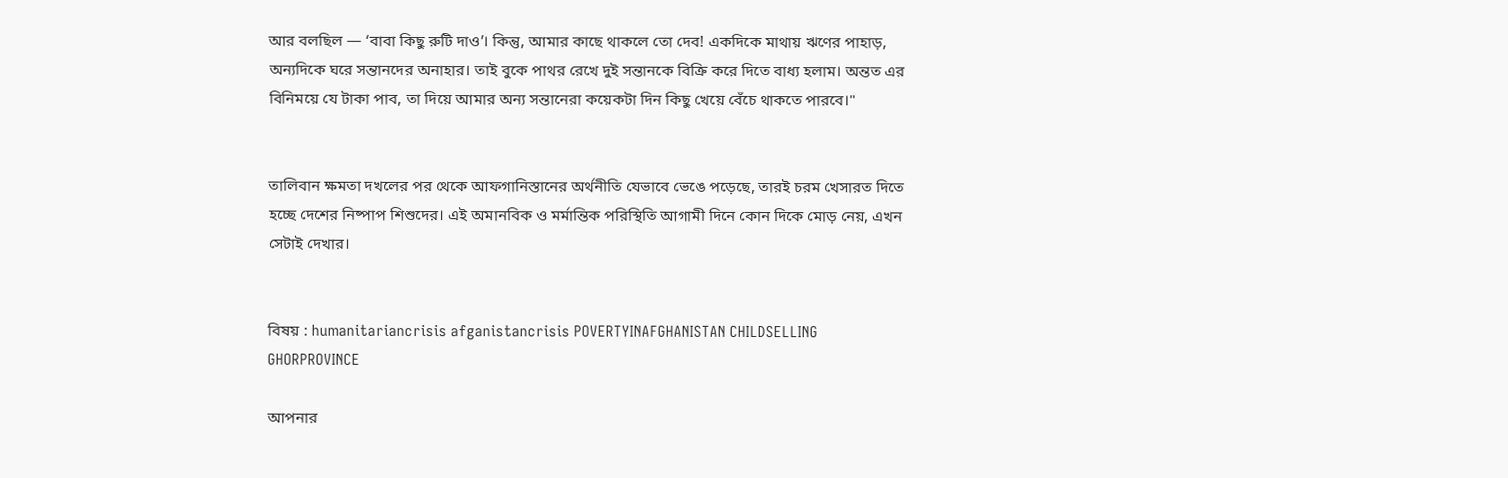আর বলছিল — ‘বাবা কিছু রুটি দাও’। কিন্তু, আমার কাছে থাকলে তো দেব! একদিকে মাথায় ঋণের পাহাড়, অন্যদিকে ঘরে সন্তানদের অনাহার। তাই বুকে পাথর রেখে দুই সন্তানকে বিক্রি করে দিতে বাধ্য হলাম। অন্তত এর বিনিময়ে যে টাকা পাব, তা দিয়ে আমার অন্য সন্তানেরা কয়েকটা দিন কিছু খেয়ে বেঁচে থাকতে পারবে।"


তালিবান ক্ষমতা দখলের পর থেকে আফগানিস্তানের অর্থনীতি যেভাবে ভেঙে পড়েছে, তারই চরম খেসারত দিতে হচ্ছে দেশের নিষ্পাপ শিশুদের। এই অমানবিক ও মর্মান্তিক পরিস্থিতি আগামী দিনে কোন দিকে মোড় নেয়, এখন সেটাই দেখার।


বিষয় : humanitariancrisis afganistancrisis POVERTYINAFGHANISTAN CHILDSELLING GHORPROVINCE

আপনার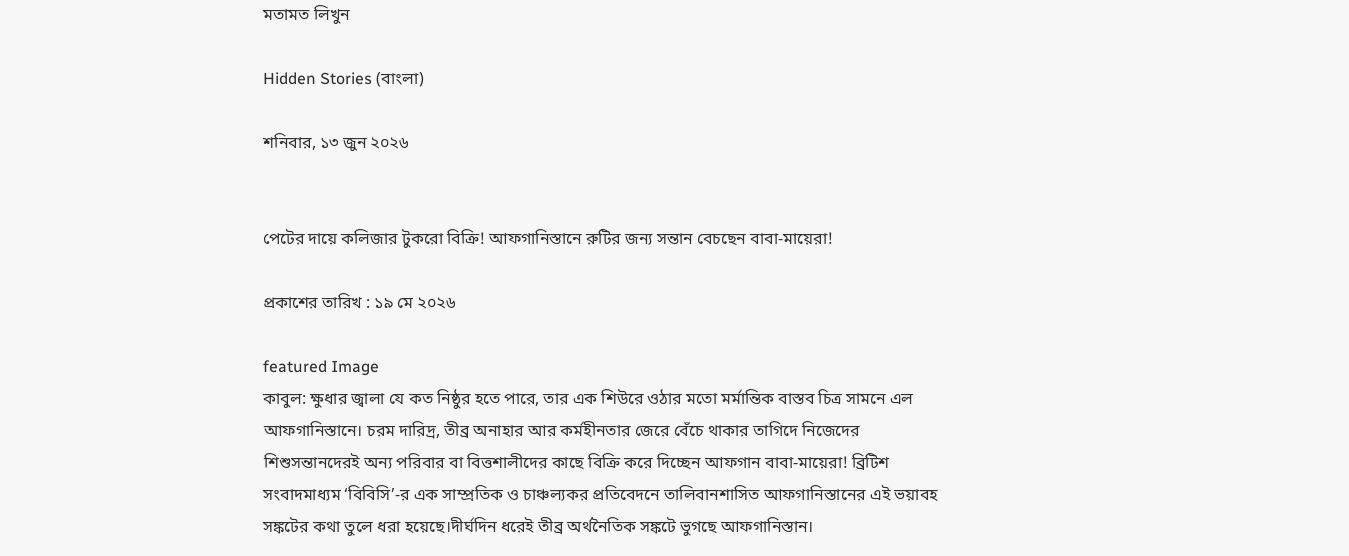মতামত লিখুন

Hidden Stories (বাংলা)

শনিবার, ১৩ জুন ২০২৬


পেটের দায়ে কলিজার টুকরো বিক্রি! আফগানিস্তানে রুটির জন্য সন্তান বেচছেন বাবা-মায়েরা!

প্রকাশের তারিখ : ১৯ মে ২০২৬

featured Image
কাবুল: ক্ষুধার জ্বালা যে কত নিষ্ঠুর হতে পারে, তার এক শিউরে ওঠার মতো মর্মান্তিক বাস্তব চিত্র সামনে এল আফগানিস্তানে। চরম দারিদ্র, তীব্র অনাহার আর কর্মহীনতার জেরে বেঁচে থাকার তাগিদে নিজেদের শিশুসন্তানদেরই অন্য পরিবার বা বিত্তশালীদের কাছে বিক্রি করে দিচ্ছেন আফগান বাবা-মায়েরা! ব্রিটিশ সংবাদমাধ্যম ‘বিবিসি’-র এক সাম্প্রতিক ও চাঞ্চল্যকর প্রতিবেদনে তালিবানশাসিত আফগানিস্তানের এই ভয়াবহ সঙ্কটের কথা তুলে ধরা হয়েছে।দীর্ঘদিন ধরেই তীব্র অর্থনৈতিক সঙ্কটে ভুগছে আফগানিস্তান।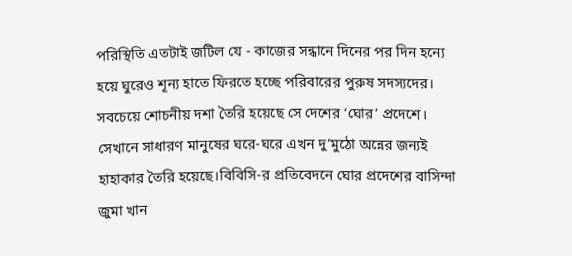পরিস্থিতি এতটাই জটিল যে - কাজের সন্ধানে দিনের পর দিন হন্যে হয়ে ঘুরেও শূন্য হাতে ফিরতে হচ্ছে পরিবারের পুরুষ সদস্যদের। সবচেয়ে শোচনীয় দশা তৈরি হয়েছে সে দেশের ‘ঘোর’ প্রদেশে। সেখানে সাধারণ মানুষের ঘরে-ঘরে এখন দু’মুঠো অন্নের জন্যই হাহাকার তৈরি হয়েছে।বিবিসি-র প্রতিবেদনে ঘোর প্রদেশের বাসিন্দা জুমা খান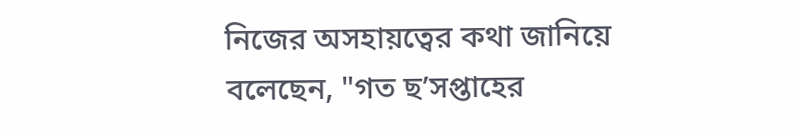নিজের অসহায়ত্বের কথা জানিয়ে বলেছেন, "গত ছ’সপ্তাহের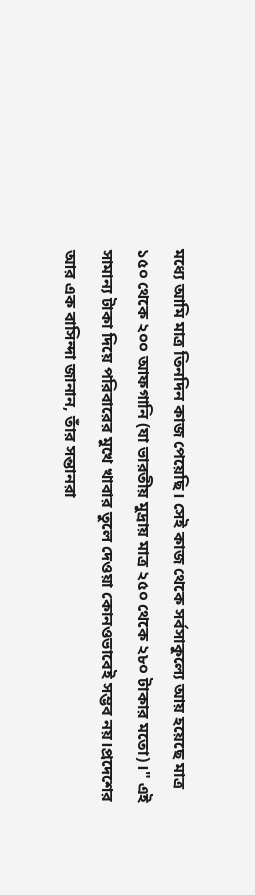মধ্যে আমি মাত্র তিনদিন কাজ পেয়েছি। সেই কাজ থেকে সর্বসাকুল্যে আয় হয়েছে মাত্র ১৫০ থেকে ২০০ আফগানি (যা ভারতীয় মুদ্রায় মাত্র ২৫০ থেকে ২৮০ টাকার মতো)।" এই সামান্য টাকা দিয়ে পরিবারের মুখে খাবার তুলে দেওয়া কোনওভাবেই সম্ভব নয়।প্রদেশের আর এক বাসিন্দা জানান, তাঁর সন্তানরা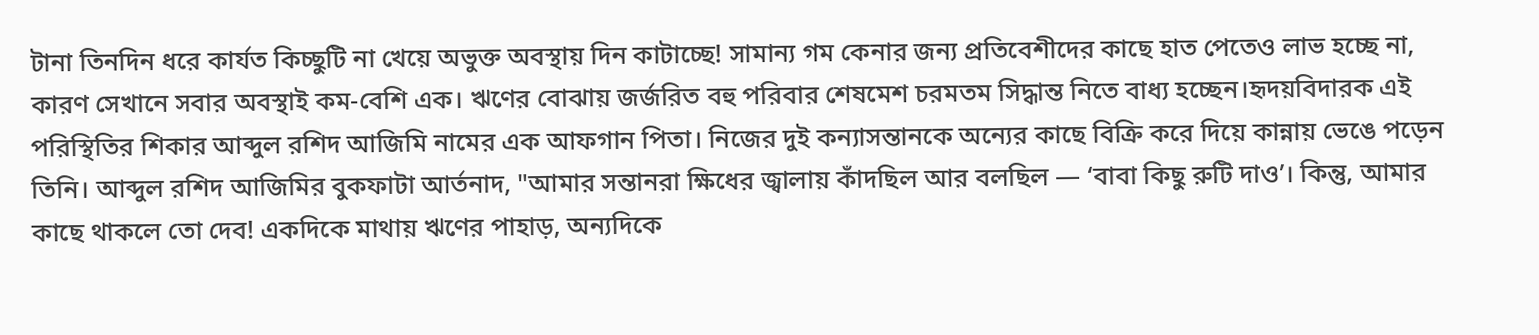টানা তিনদিন ধরে কার্যত কিচ্ছুটি না খেয়ে অভুক্ত অবস্থায় দিন কাটাচ্ছে! সামান্য গম কেনার জন্য প্রতিবেশীদের কাছে হাত পেতেও লাভ হচ্ছে না, কারণ সেখানে সবার অবস্থাই কম-বেশি এক। ঋণের বোঝায় জর্জরিত বহু পরিবার শেষমেশ চরমতম সিদ্ধান্ত নিতে বাধ্য হচ্ছেন।হৃদয়বিদারক এই পরিস্থিতির শিকার আব্দুল রশিদ আজিমি নামের এক আফগান পিতা। নিজের দুই কন্যাসন্তানকে অন্যের কাছে বিক্রি করে দিয়ে কান্নায় ভেঙে পড়েন তিনি। আব্দুল রশিদ আজিমির বুকফাটা আর্তনাদ, "আমার সন্তানরা ক্ষিধের জ্বালায় কাঁদছিল আর বলছিল — ‘বাবা কিছু রুটি দাও’। কিন্তু, আমার কাছে থাকলে তো দেব! একদিকে মাথায় ঋণের পাহাড়, অন্যদিকে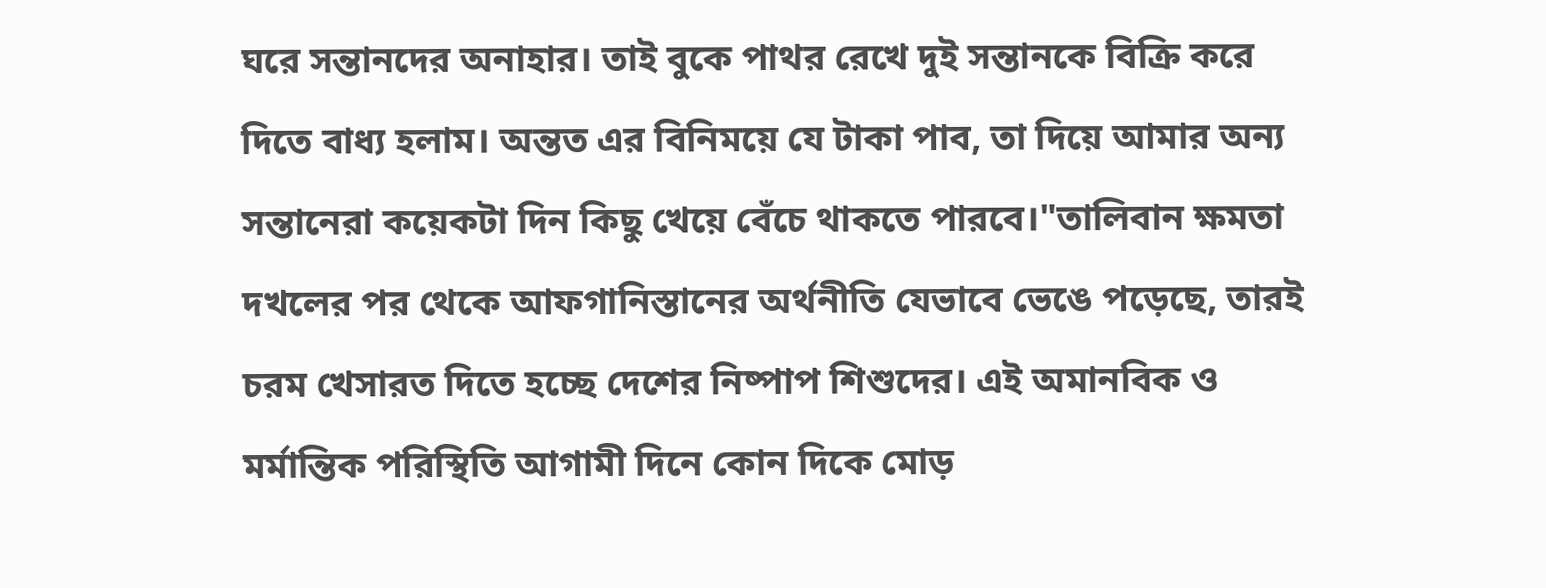ঘরে সন্তানদের অনাহার। তাই বুকে পাথর রেখে দুই সন্তানকে বিক্রি করে দিতে বাধ্য হলাম। অন্তত এর বিনিময়ে যে টাকা পাব, তা দিয়ে আমার অন্য সন্তানেরা কয়েকটা দিন কিছু খেয়ে বেঁচে থাকতে পারবে।"তালিবান ক্ষমতা দখলের পর থেকে আফগানিস্তানের অর্থনীতি যেভাবে ভেঙে পড়েছে, তারই চরম খেসারত দিতে হচ্ছে দেশের নিষ্পাপ শিশুদের। এই অমানবিক ও মর্মান্তিক পরিস্থিতি আগামী দিনে কোন দিকে মোড়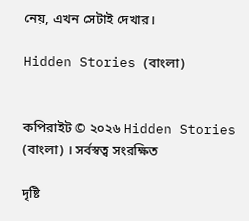নেয়, এখন সেটাই দেখার।

Hidden Stories (বাংলা)


কপিরাইট © ২০২৬ Hidden Stories (বাংলা) । সর্বস্বত্ব সংরক্ষিত

দৃষ্টি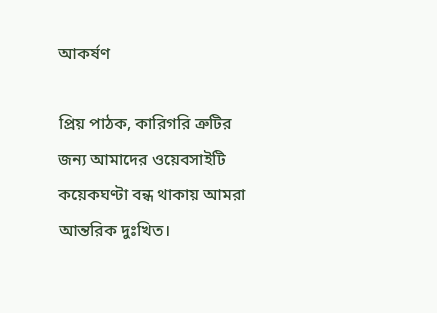আকর্ষণ

প্রিয় পাঠক, কারিগরি ত্রুটির জন্য আমাদের ওয়েবসাইটি কয়েকঘণ্টা বন্ধ থাকায় আমরা আন্তরিক দুঃখিত।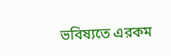ভবিষ্যতে এরকম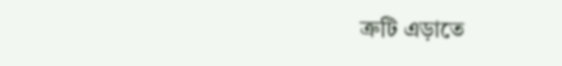ত্রুটি এড়াতে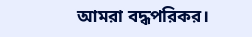আমরা বদ্ধপরিকর।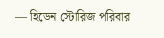— হিডেন স্টোরিজ পরিবার